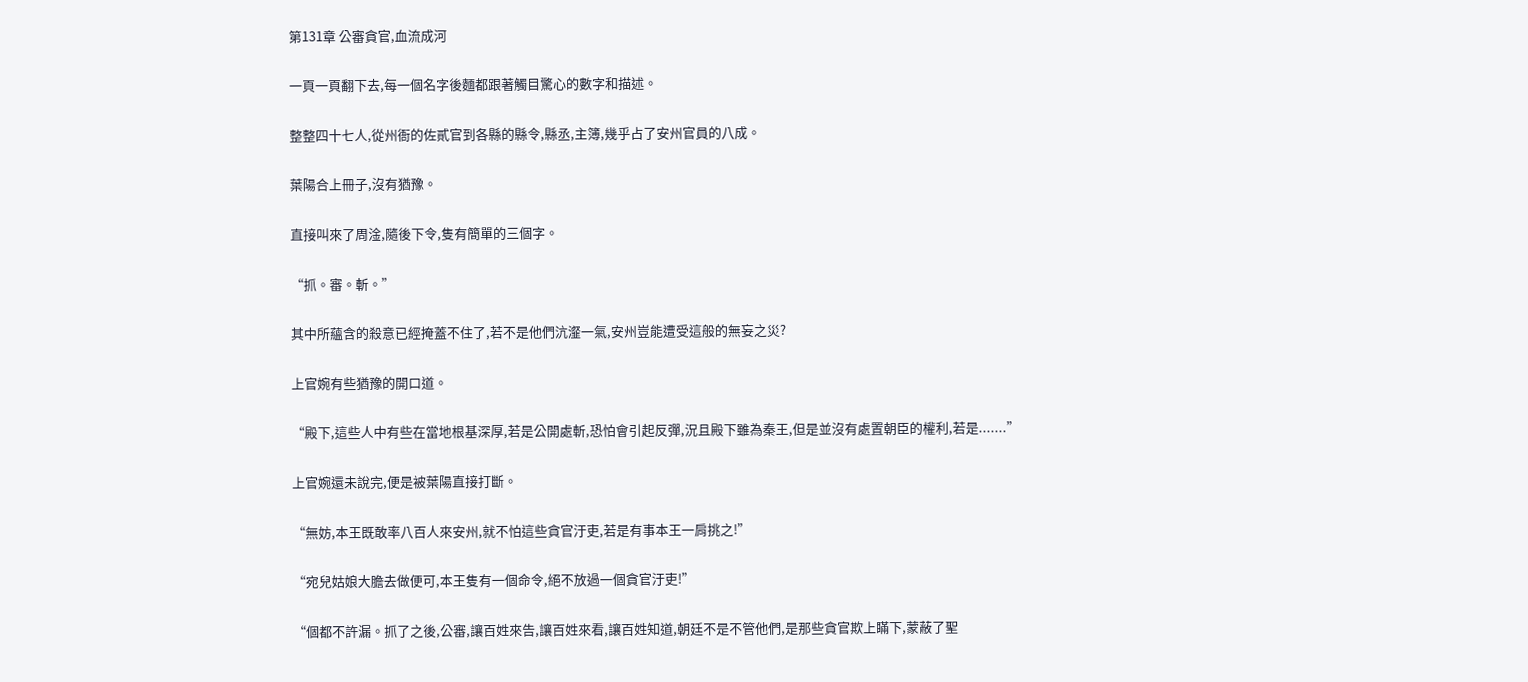第131章 公審貪官,血流成河

一頁一頁翻下去,每一個名字後麵都跟著觸目驚心的數字和描述。

整整四十七人,從州衙的佐貳官到各縣的縣令,縣丞,主簿,幾乎占了安州官員的八成。

葉陽合上冊子,沒有猶豫。

直接叫來了周淦,隨後下令,隻有簡單的三個字。

“抓。審。斬。”

其中所蘊含的殺意已經掩蓋不住了,若不是他們沆瀣一氣,安州豈能遭受這般的無妄之災?

上官婉有些猶豫的開口道。

“殿下,這些人中有些在當地根基深厚,若是公開處斬,恐怕會引起反彈,況且殿下雖為秦王,但是並沒有處置朝臣的權利,若是.......”

上官婉還未說完,便是被葉陽直接打斷。

“無妨,本王既敢率八百人來安州,就不怕這些貪官汙吏,若是有事本王一肩挑之!”

“宛兒姑娘大膽去做便可,本王隻有一個命令,絕不放過一個貪官汙吏!”

“個都不許漏。抓了之後,公審,讓百姓來告,讓百姓來看,讓百姓知道,朝廷不是不管他們,是那些貪官欺上瞞下,蒙蔽了聖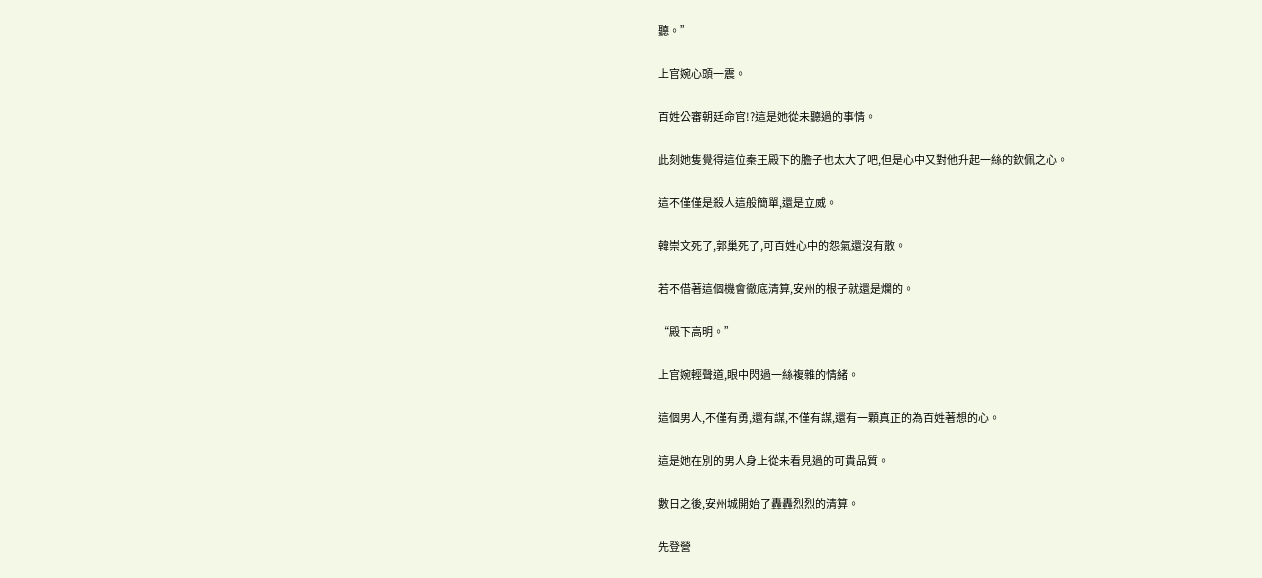聽。”

上官婉心頭一震。

百姓公審朝廷命官!?這是她從未聽過的事情。

此刻她隻覺得這位秦王殿下的膽子也太大了吧,但是心中又對他升起一絲的欽佩之心。

這不僅僅是殺人這般簡單,還是立威。

韓崇文死了,郭巢死了,可百姓心中的怨氣還沒有散。

若不借著這個機會徹底清算,安州的根子就還是爛的。

“殿下高明。”

上官婉輕聲道,眼中閃過一絲複雜的情緒。

這個男人,不僅有勇,還有謀,不僅有謀,還有一顆真正的為百姓著想的心。

這是她在別的男人身上從未看見過的可貴品質。

數日之後,安州城開始了轟轟烈烈的清算。

先登營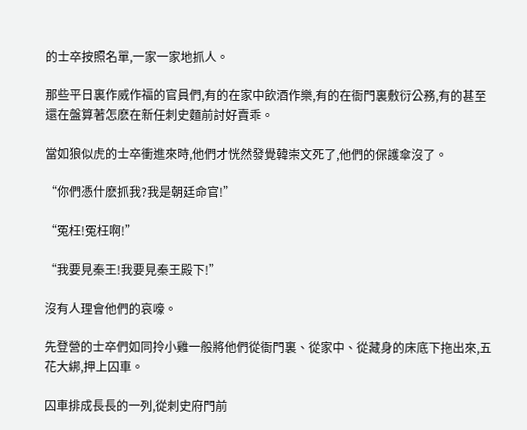的士卒按照名單,一家一家地抓人。

那些平日裏作威作福的官員們,有的在家中飲酒作樂,有的在衙門裏敷衍公務,有的甚至還在盤算著怎麽在新任刺史麵前討好賣乖。

當如狼似虎的士卒衝進來時,他們才恍然發覺韓崇文死了,他們的保護傘沒了。

“你們憑什麽抓我?我是朝廷命官!”

“冤枉!冤枉啊!”

“我要見秦王!我要見秦王殿下!”

沒有人理會他們的哀嚎。

先登營的士卒們如同拎小雞一般將他們從衙門裏、從家中、從藏身的床底下拖出來,五花大綁,押上囚車。

囚車排成長長的一列,從刺史府門前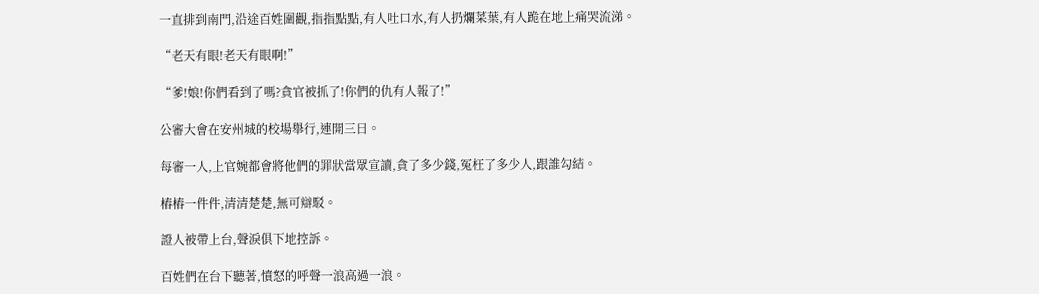一直排到南門,沿途百姓圍觀,指指點點,有人吐口水,有人扔爛菜葉,有人跪在地上痛哭流涕。

“老天有眼!老天有眼啊!”

“爹!娘!你們看到了嗎?貪官被抓了!你們的仇有人報了!”

公審大會在安州城的校場舉行,連開三日。

每審一人,上官婉都會將他們的罪狀當眾宣讀,貪了多少錢,冤枉了多少人,跟誰勾結。

樁樁一件件,清清楚楚,無可辯駁。

證人被帶上台,聲淚俱下地控訴。

百姓們在台下聽著,憤怒的呼聲一浪高過一浪。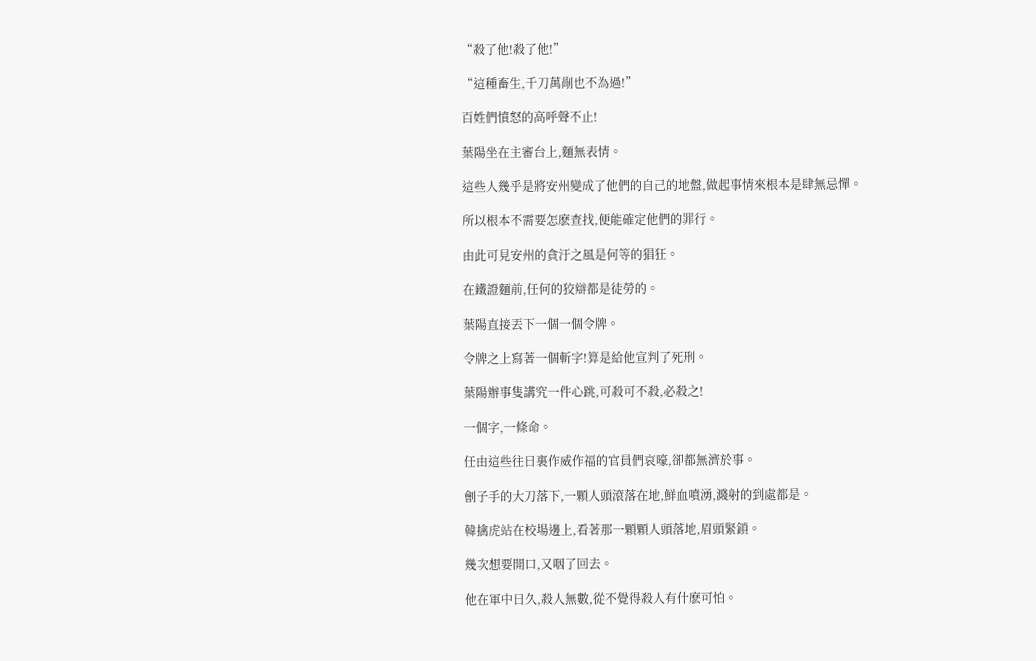“殺了他!殺了他!”

“這種畜生,千刀萬剮也不為過!”

百姓們憤怒的高呼聲不止!

葉陽坐在主審台上,麵無表情。

這些人幾乎是將安州變成了他們的自己的地盤,做起事情來根本是肆無忌憚。

所以根本不需要怎麽查找,便能確定他們的罪行。

由此可見安州的貪汙之風是何等的猖狂。

在鐵證麵前,任何的狡辯都是徒勞的。

葉陽直接丟下一個一個令牌。

令牌之上寫著一個斬字!算是給他宣判了死刑。

葉陽辦事隻講究一件心跳,可殺可不殺,必殺之!

一個字,一條命。

任由這些往日裏作威作福的官員們哀嚎,卻都無濟於事。

劊子手的大刀落下,一顆人頭滾落在地,鮮血噴湧,濺射的到處都是。

韓擒虎站在校場邊上,看著那一顆顆人頭落地,眉頭緊鎖。

幾次想要開口,又咽了回去。

他在軍中日久,殺人無數,從不覺得殺人有什麽可怕。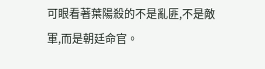可眼看著葉陽殺的不是亂匪,不是敵軍,而是朝廷命官。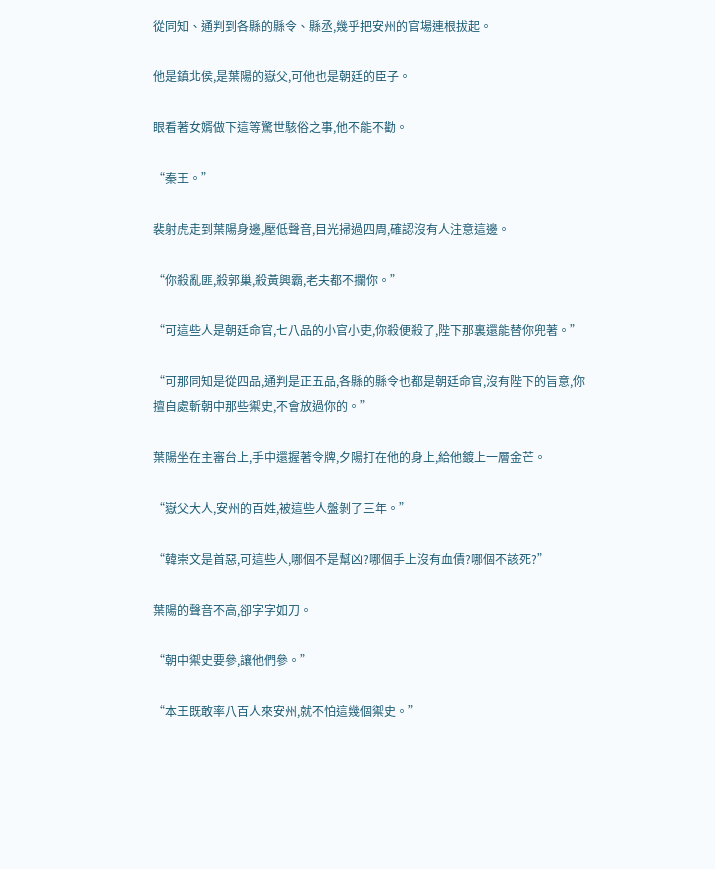從同知、通判到各縣的縣令、縣丞,幾乎把安州的官場連根拔起。

他是鎮北侯,是葉陽的嶽父,可他也是朝廷的臣子。

眼看著女婿做下這等驚世駭俗之事,他不能不勸。

“秦王。”

裴射虎走到葉陽身邊,壓低聲音,目光掃過四周,確認沒有人注意這邊。

“你殺亂匪,殺郭巢,殺黃興霸,老夫都不攔你。”

“可這些人是朝廷命官,七八品的小官小吏,你殺便殺了,陛下那裏還能替你兜著。”

“可那同知是從四品,通判是正五品,各縣的縣令也都是朝廷命官,沒有陛下的旨意,你擅自處斬朝中那些禦史,不會放過你的。”

葉陽坐在主審台上,手中還握著令牌,夕陽打在他的身上,給他鍍上一層金芒。

“嶽父大人,安州的百姓,被這些人盤剝了三年。”

“韓崇文是首惡,可這些人,哪個不是幫凶?哪個手上沒有血債?哪個不該死?”

葉陽的聲音不高,卻字字如刀。

“朝中禦史要參,讓他們參。”

“本王既敢率八百人來安州,就不怕這幾個禦史。”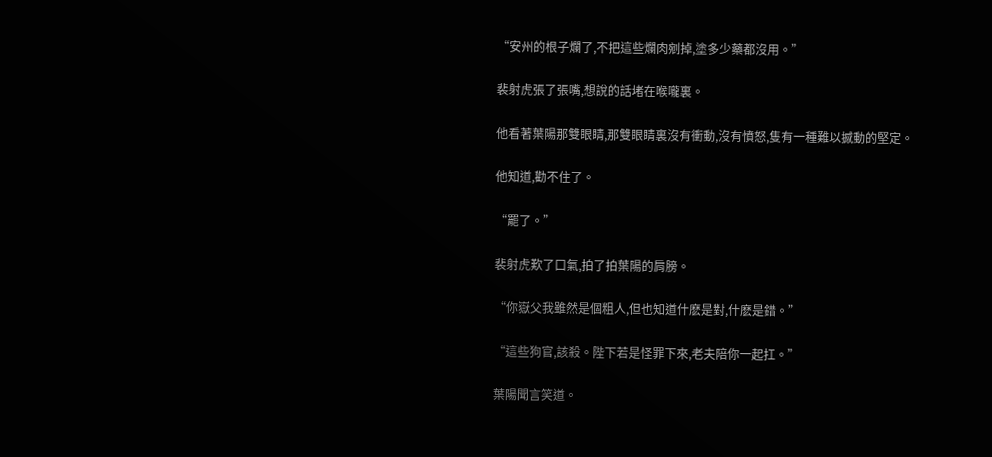“安州的根子爛了,不把這些爛肉剜掉,塗多少藥都沒用。”

裴射虎張了張嘴,想說的話堵在喉嚨裏。

他看著葉陽那雙眼睛,那雙眼睛裏沒有衝動,沒有憤怒,隻有一種難以撼動的堅定。

他知道,勸不住了。

“罷了。”

裴射虎歎了口氣,拍了拍葉陽的肩膀。

“你嶽父我雖然是個粗人,但也知道什麽是對,什麽是錯。”

“這些狗官,該殺。陛下若是怪罪下來,老夫陪你一起扛。”

葉陽聞言笑道。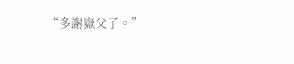“多謝嶽父了。”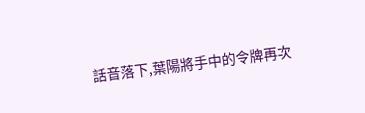話音落下,葉陽將手中的令牌再次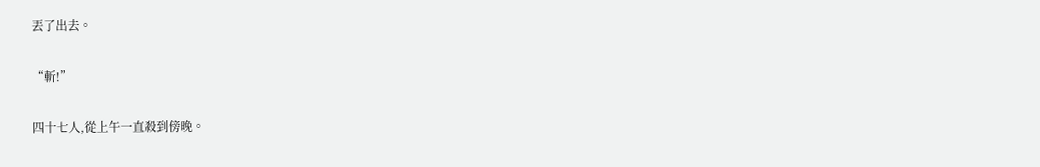丟了出去。

“斬!”

四十七人,從上午一直殺到傍晚。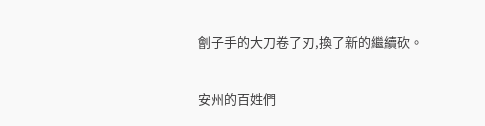劊子手的大刀卷了刃,換了新的繼續砍。

安州的百姓們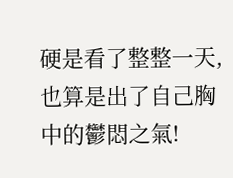硬是看了整整一天,也算是出了自己胸中的鬱悶之氣!